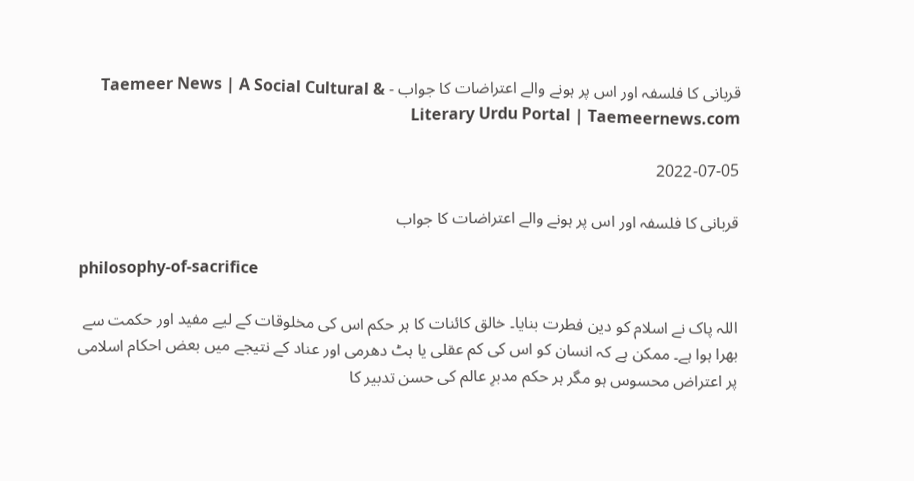قربانی کا فلسفہ اور اس پر ہونے والے اعتراضات کا جواب - Taemeer News | A Social Cultural & Literary Urdu Portal | Taemeernews.com

2022-07-05

قربانی کا فلسفہ اور اس پر ہونے والے اعتراضات کا جواب

philosophy-of-sacrifice

اللہ پاک نے اسلام کو دین فطرت بنایا۔ خالق کائنات کا ہر حکم اس کی مخلوقات کے لیے مفید اور حکمت سے بھرا ہوا ہے۔ ممکن ہے کہ انسان کو اس کی کم عقلی یا ہٹ دھرمی اور عناد کے نتیجے میں بعض احکام اسلامی پر اعتراض محسوس ہو مگر ہر حکم مدبرِ عالم کی حسن تدبیر کا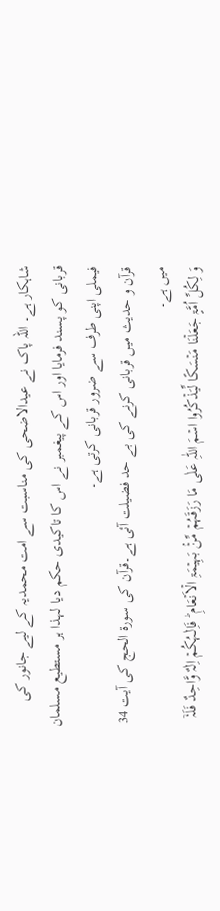شاہکار ہے۔ اللہ پاک نے عیدالاضحی کی مناسبت سے امت محمدیہ کے لیے جانور کی قربانی کو پسند فرمایا اور اس کے پیغمبر نے اس کا تاکیدی حکم دیا لہذا ہر مستطیع مسلمان فیملی اپنی طرف سے ضرور قربانی کرتی ہے۔
قرآن و حدیث میں قربانی کرنے کی بے حد فضیلت آئی ہے۔قرآن کی سورۃ الحج کی آیت 34 میں ہے۔
وَ لِکُلِّ اُمَّۃٍ جَعَلۡنَا مَنۡسَکًا لِّیَذۡکُرُوا اسۡمَ اللّٰہِ عَلٰی مَا رَزَقَہُمۡ مِّنۡۢ بَہِیۡمَۃِ الۡاَنۡعَامِ ؕ فَاِلٰـہُکُمۡ اِلٰہٌ وَّاحِدٌ فَلَہٗۤ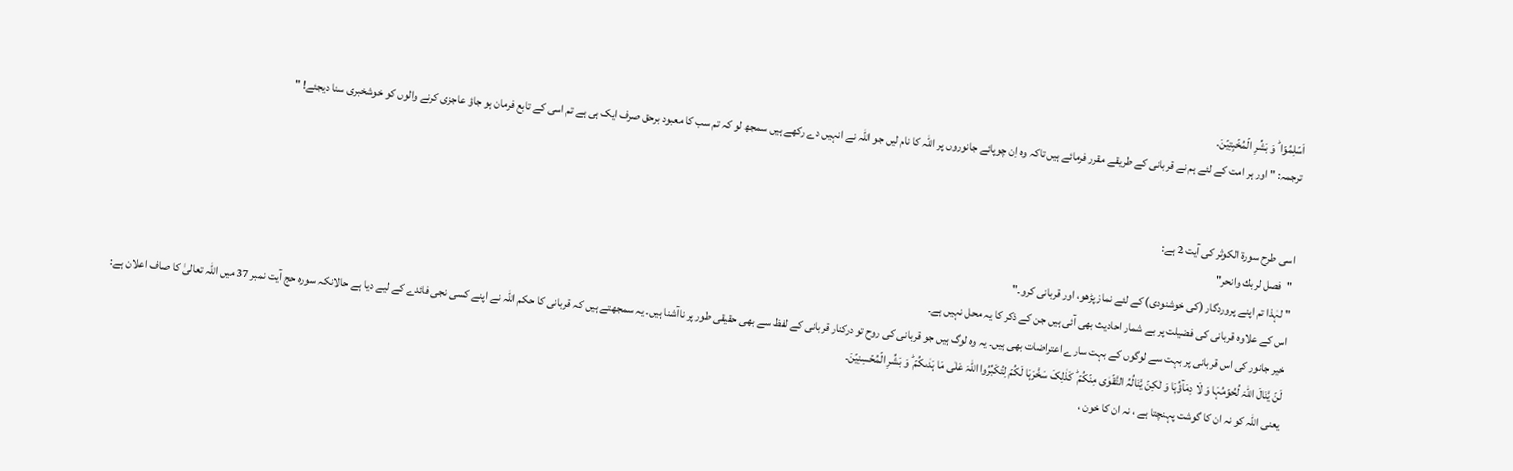اَسۡلِمُوۡا ؕ وَ بَشِّرِ الۡمُخۡبِتِیۡنَ.
ترجمہ: "اور ہر امت کے لئے ہم نے قربانی کے طریقے مقرر فرمائے ہیں تاکہ وہ اِن چوپائے جانوروں پر اللہ کا نام لیں جو اللہ نے انہیں دے رکھے ہیں سمجھ لو کہ تم سب کا معبود برحق صرف ایک ہی ہے تم اسی کے تابع فرمان ہو جاؤ عاجزی کرنے والوں کو خوشخبری سنا دیجئے! "


اسی طرح سورۃ الکوثر کی آیت 2 ہے:
"فصل لربك وانحر"
" لہٰذا تم اپنے پروردگار (کی خوشنودی) کے لئے نماز پڑھو، اور قربانی کرو۔"
اس کے علاوہ قربانی کی فضیلت پر بے شمار احادیث بھی آئی ہیں جن کے ذکر کا یہ محل نہیں ہے۔
خیر جانور کی اس‌ قربانی پر بہت سے لوگوں کے بہت سارے اعتراضات بھی ہیں۔ یہ وہ لوگ ہیں جو قربانی کی روح تو درکنار قربانی کے لفظ سے بھی حقیقی طور پر ناآشنا ہیں۔ یہ سمجھتے ہیں کہ قربانی کا حکم اللہ نے اپنے کسی نجی فائدے کے لیے دیا ہے حالانکہ سورہ حج آیت نمبر 37 میں اللہ تعالیٰ کا صاف اعلان ہے:
لَنۡ یَّنَالَ اللّٰہَ لُحُوۡمُہَا وَ لَا دِمَآؤُہَا وَ لٰکِنۡ یَّنَالُہُ التَّقۡوٰی مِنۡکُمۡ ؕ کَذٰلِکَ سَخَّرَہَا لَکُمۡ لِتُکَبِّرُوا اللّٰہَ عَلٰی مَا ہَدٰىکُمۡ ؕ وَ بَشِّرِ الۡمُحۡسِنِیۡنَ۔
یعنی اللہ کو نہ ان کا گوشت پہنچتا ہے ، نہ ان کا خون ،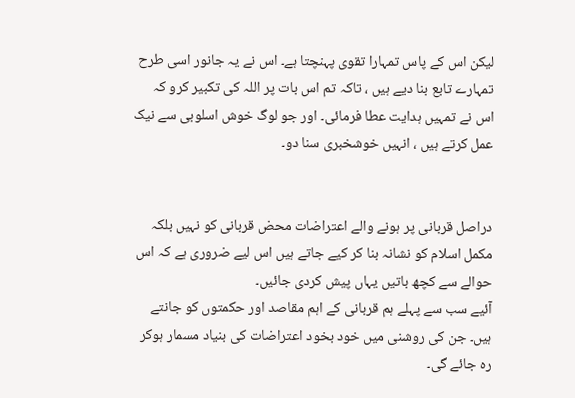لیکن اس کے پاس تمہارا تقوی پہنچتا ہے۔ اس نے یہ جانور اسی طرح تمہارے تابع بنا دیے ہیں ، تاکہ تم اس بات پر اللہ کی تکبیر کرو کہ اس نے تمہیں ہدایت عطا فرمائی۔ اور جو لوگ خوش اسلوبی سے نیک عمل کرتے ہیں ، انہیں خوشخبری سنا دو۔


دراصل قربانی پر ہونے والے اعتراضات محض قربانی کو نہیں بلکہ مکمل اسلام کو نشانہ بنا کر کیے جاتے ہیں اس لیے ضروری ہے کہ اس حوالے سے کچھ باتیں یہاں پیش کردی جائیں۔
آئیے سب سے پہلے ہم قربانی کے اہم مقاصد اور حکمتوں کو جانتے ہیں۔ جن کی روشنی میں خود بخود اعتراضات کی بنیاد مسمار ہوکر رہ جائے گی۔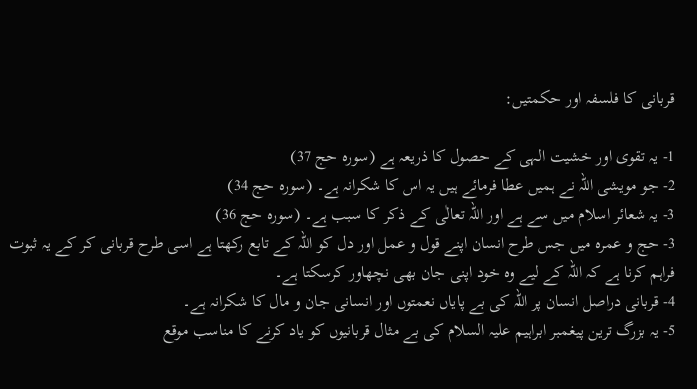قربانی کا فلسفہ اور حکمتیں:

1- یہ تقوی اور خشیت الہی کے حصول کا ذریعہ ہے (سورہ حج 37)
2- جو مویشی اللہ نے ہمیں عطا فرمائے ہیں یہ اس کا شکرانہ ہے۔ (سورہ حج 34)
3- یہ شعائر اسلام میں سے ہے اور اللہ تعالٰی کے ذکر کا سبب ہے۔ (سورہ حج 36)
3- حج و عمرہ میں جس طرح انسان اپنے قول و عمل اور دل کو اللہ کے تابع رکھتا ہے اسی طرح قربانی کر کے یہ ثبوت فراہم کرنا ہے کہ اللہ کے لیے وہ خود اپنی جان بھی نچھاور کرسکتا ہے۔
4- قربانی دراصل انسان پر اللہ کی بے پایاں نعمتوں اور انسانی جان و مال کا شکرانہ ہے۔
5- یہ بزرگ ترین پیغمبر ابراہیم علیہ السلام کی بے مثال قربانیوں کو یاد کرنے کا مناسب موقع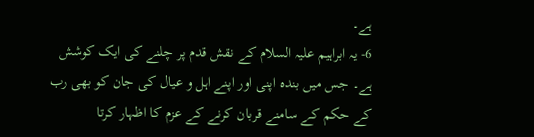ہے۔
6- یہ ابراہیم علیہ السلام کے نقش قدم پر چلنے کی ایک کوشش ہے۔ جس میں بندہ اپنی اور اپنے اہل و عیال کی جان کو بھی رب کے حکم کے سامنے قربان کرنے کے عزم کا اظہار کرتا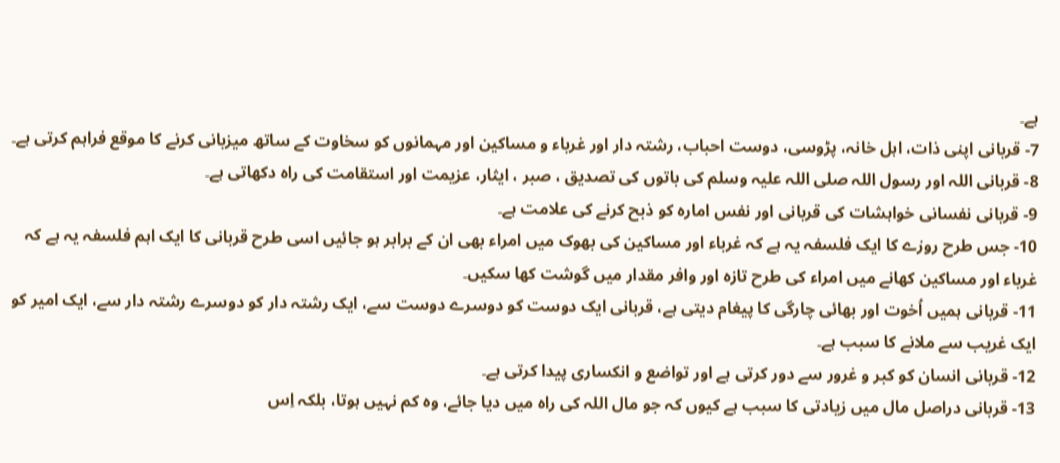ہے۔
7- قربانی اپنی ذات، اہل خانہ، پڑوسی، دوست احباب، رشتہ دار اور غرباء و مساکین اور مہمانوں کو سخاوت کے ساتھ میزبانی کرنے کا موقع فراہم کرتی ہے۔
8- قربانی اللہ اور رسول اللہ صلی اللہ علیہ وسلم کی باتوں کی تصدیق ، صبر ، ایثار، عزیمت اور استقامت کی راہ دکھاتی ہے۔
9- قربانی نفسانی خواہشات کی قربانی اور نفس امارہ کو ذبح کرنے کی علامت ہے۔
10- جس طرح روزے کا ایک فلسفہ یہ ہے کہ غرباء اور مساکین کی بھوک میں امراء بھی ان کے برابر ہو جائیں اسی طرح قربانی کا ایک اہم فلسفہ یہ ہے کہ غرباء اور مساکین کھانے میں امراء کی طرح تازہ اور وافر مقدار میں گوشت کھا سکیں۔
11- قربانی ہمیں اُخوت اور بھائی چارگی کا پیغام دیتی ہے، قربانی ایک دوست کو دوسرے دوست سے، ایک رشتہ دار کو دوسرے رشتہ دار سے، ایک امیر کو ایک غریب سے ملانے کا سبب ہے۔
12- قربانی انسان کو کبر و غرور سے دور کرتی ہے اور تواضع و انکساری پیدا کرتی ہے۔
13- قربانی دراصل مال میں زیادتی کا سبب ہے کیوں کہ جو مال اللہ کی راہ میں دیا جائے، وہ کم نہیں ہوتا، بلکہ اِس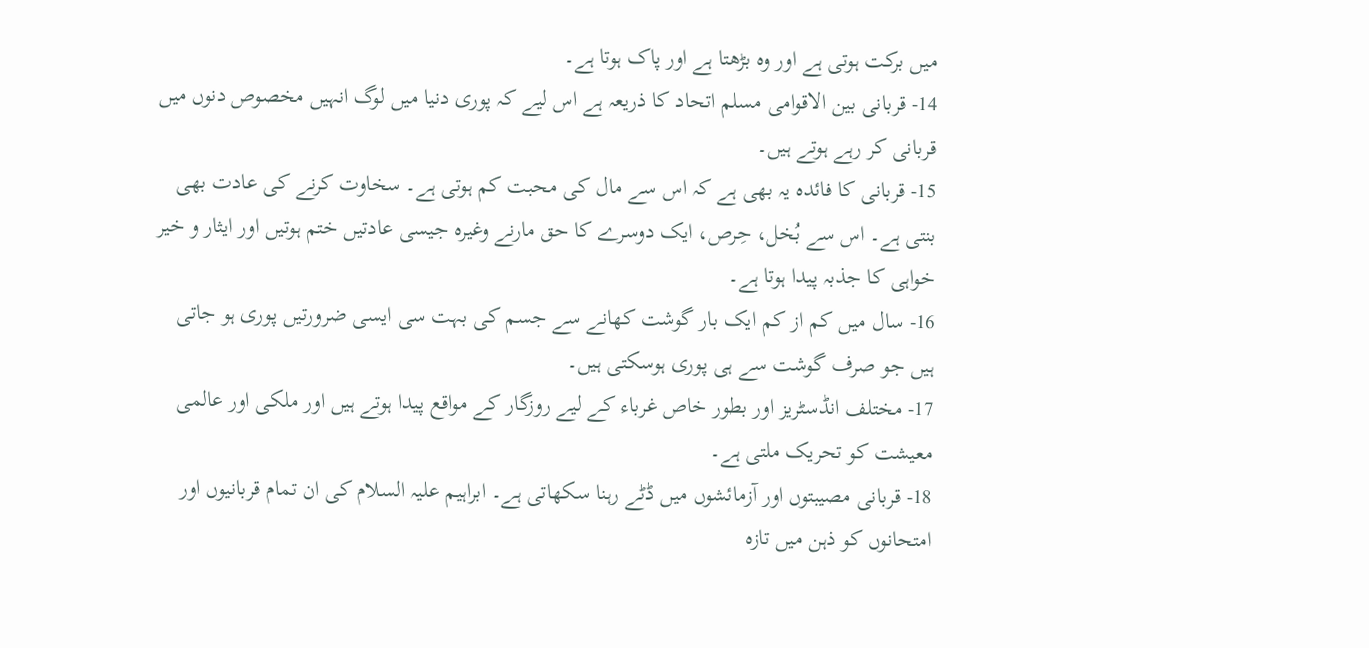میں برکت ہوتی ہے اور وہ بڑھتا ہے اور پاک ہوتا ہے۔
14- قربانی بین الاقوامی مسلم‌ اتحاد کا ذریعہ ہے اس‌ لیے کہ پوری دنیا میں لوگ انہیں مخصوص دنوں میں قربانی کر رہے ہوتے ہیں۔
15- قربانی کا فائدہ یہ بھی ہے کہ اس سے مال کی محبت کم ہوتی ہے۔ سخاوت کرنے کی عادت بھی بنتی ہے۔ اس سے بُخل، حِرص، ایک دوسرے کا حق مارنے وغیرہ جیسی عادتیں ختم ہوتیں اور ایثار و خیر خواہی کا جذبہ پیدا ہوتا ہے۔
16- سال میں کم از کم ایک بار گوشت کھانے سے جسم کی بہت سی ایسی ضرورتیں پوری ہو جاتی ہیں جو صرف گوشت سے ہی پوری ہوسکتی ہیں۔
17- مختلف انڈسٹریز اور بطور خاص غرباء کے لیے روزگار کے مواقع پیدا ہوتے ہیں اور ملکی اور عالمی معیشت کو تحریک ملتی ہے۔
18- قربانی مصیبتوں اور آزمائشوں میں ڈٹے رہنا سکھاتی ہے۔ ابراہیم علیہ السلام کی ان تمام قربانیوں اور امتحانوں کو ذہن میں تازہ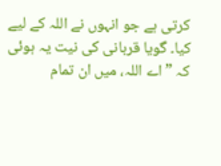کرتی ہے جو انہوں نے اللہ کے لیے کیا۔ گویا قربانی کی نیت یہ ہوئی کہ ”اے اللہ، میں ان تمام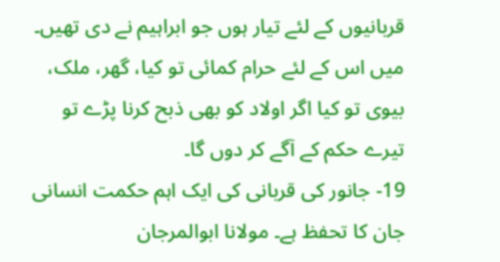قربانیوں کے لئے تیار ہوں جو ابراہیم نے دی تھیں۔ میں اس کے لئے حرام کمائی تو کیا، گھر، ملک، بیوی تو کیا اگر اولاد کو بھی ذبح کرنا پڑے تو تیرے حکم کے آگے کر دوں گا۔
19- جانور کی قربانی کی ایک اہم حکمت انسانی جان کا تحفظ ہے۔ مولانا ابوالمرجان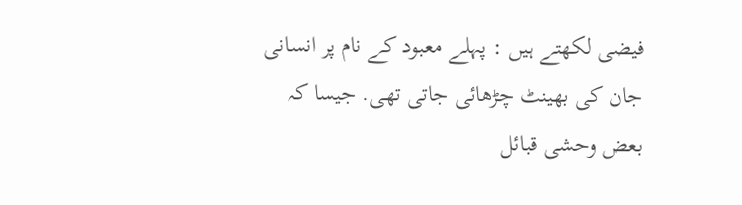فیضی لکھتے ہیں : پہلے معبود کے نام پر انسانی جان کی بھینٹ چڑھائی جاتی تھی. جیسا کہ بعض وحشی قبائل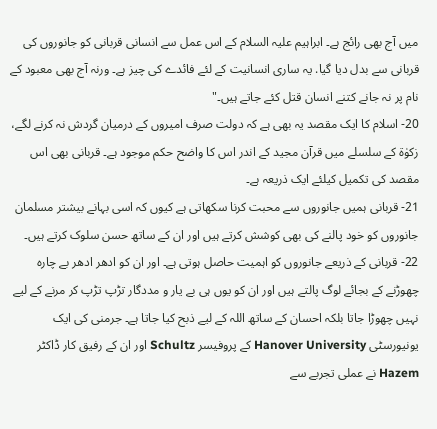میں آج بھی رائج ہے۔ ابراہیم علیہ السلام کے اس عمل سے انسانی قربانی کو جانوروں کی قربانی سے بدل دیا گیا. یہ ساری انسانیت کے لئے فائدے کی چیز ہے۔ ورنہ آج بھی معبود کے نام پر نہ جانے کتنے انسان قتل کئے جاتے ہیں۔"
20- اسلام کا ایک مقصد یہ بھی ہے کہ دولت صرف امیروں کے درمیان گردش نہ کرنے لگے، زکوٰۃ کے سلسلے میں قرآن مجید کے اندر اس کا واضح حکم موجود ہے۔ قربانی بھی اس مقصد کی تکمیل کیلئے ایک ذریعہ ہے۔
21- قربانی ہمیں جانوروں سے محبت کرنا سکھاتی ہے کیوں کہ اسی بہانے بیشتر مسلمان جانوروں کو خود پالنے کی بھی کوشش کرتے ہیں اور ان کے ساتھ حسن سلوک کرتے ہیں۔
22- قربانی کے ذریعے جانوروں کو اہمیت حاصل ہوتی ہے۔ اور ان کو ادھر ادھر بے چارہ چھوڑنے کے بجائے لوگ پالتے ہیں اور ان کو یوں ہی بے یار و مددگار تڑپ تڑپ کر مرنے کے لیے نہیں چھوڑا جاتا بلکہ احسان کے ساتھ اللہ کے لیے ذبح کیا جاتا ہے۔ جرمنی کی ایک یونیورسٹی Hanover University کے پروفیسر Schultz اور ان کے رفیق کار ڈاکٹر Hazem نے عملی تجربے سے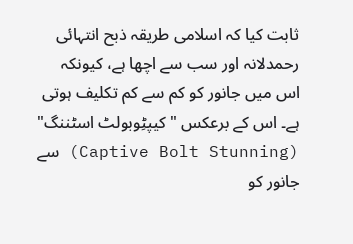ثابت کیا کہ اسلامی طریقہ ذبح انتہائی رحمدلانہ اور سب سے اچھا ہے، کیونکہ اس میں جانور کو کم سے کم تکلیف ہوتی ہے۔ اس کے برعکس "کیپٹِوبولٹ اسٹننگ" (Captive Bolt Stunning) سے جانور کو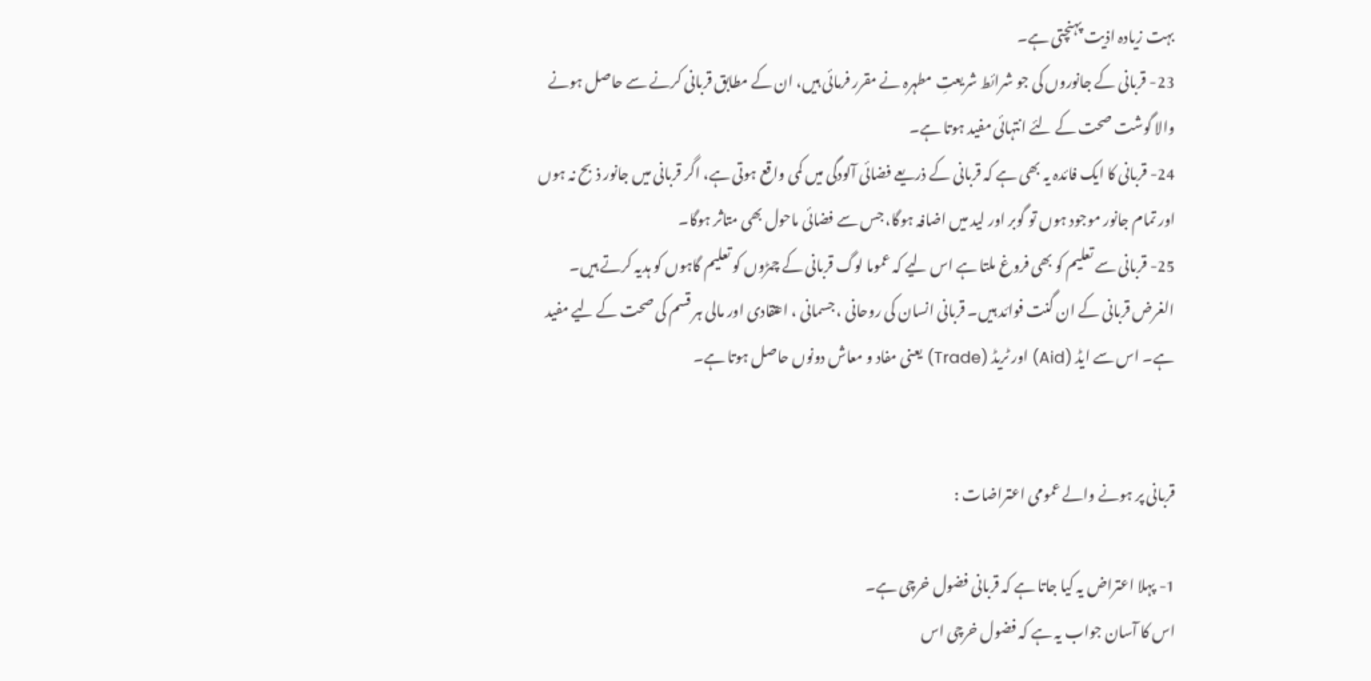بہت زیادہ اذیت پہنچتی ہے۔
23- قربانی کے جانوروں کی جو شرائط شریعتِ مطہرہ نے مقرر فرمائی ہیں، ان کے مطابق قربانی کرنے سے حاصل ہونے والا گوشت صحت کے لئے انتہائی مفید ہوتا ہے۔
24- قربانی کا ایک فائدہ یہ بھی ہے کہ قربانی کے ذریعے فضائی آلودگی میں کمی واقع ہوتی ہے، اگر قربانی میں جانور ذبح نہ ہوں اور تمام جانور موجود ہوں تو گوبر اور لید میں اضافہ ہوگا، جس سے فضائی ماحول بھی متاثر ہوگا۔
25- قربانی سے تعلیم کو بھی فروغ ملتا ہے اس لیے کہ عموما لوگ قربانی کے چمڑوں کو تعلیم گاہوں کو ہدیہ کرتے ہیں۔
الغرض قربانی کے ان گنت فوائد ہیں۔ قربانی انسان کی روحانی ، جسمانی ، اعتقادی اور مالی ہر قسم کی صحت کے لیے مفید ہے۔ اس سے ایڈ (Aid) اور ٹریڈ (Trade) یعنی مفاد و معاش دونوں حاصل ہوتا ہے۔


قربانی پر ہونے والے عمومی اعتراضات :

1- پہلا اعتراض یہ کیا جاتا ہے کہ قربانی فضول خرچی ہے۔
اس کا آسان جواب یہ ہے کہ فضول خرچی اس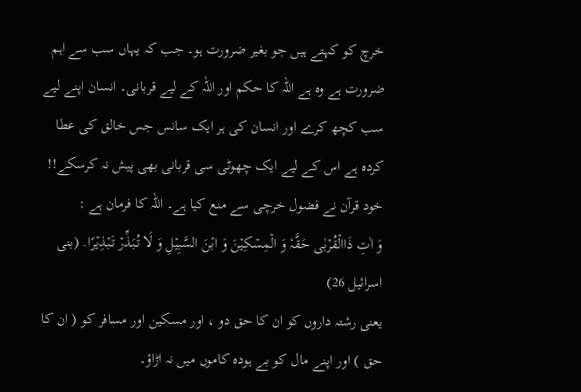خرچ کو کہتے ہیں جو بغیر ضرورت ہو۔ جب کہ یہاں سب سے اہم ضرورت ہے وہ ہے اللہ کا حکم اور اللہ کے لیے قربانی۔ انسان اپنے لیے سب کچھ کرے اور انسان کی ہر ایک سانس جس خالق کی عطا کردہ ہے اس کے لیے ایک چھوٹی سی قربانی بھی پیش نہ کرسکے!! خود قرآن نے فضول خرچی سے منع کیا ہے۔ اللہ کا فرمان ہے :
وَ اٰتِ ذَاالۡقُرۡبٰی حَقَّہٗ وَ الۡمِسۡکِیۡنَ وَ ابۡنَ السَّبِیۡلِ وَ لَا تُبَذِّرۡ تَبۡذِیۡرًا. (بنی اسرائیل 26)
یعنی رشتہ داروں کو ان کا حق دو ، اور مسکین اور مسافر کو ( ان کا حق ) اور اپنے مال کو بے ہودہ کاموں میں نہ اڑاؤ۔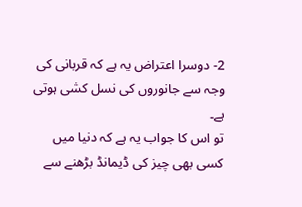2- دوسرا اعتراض یہ ہے کہ قربانی کی وجہ سے جانوروں کی نسل کشی ہوتی ہے۔
تو اس کا جواب یہ ہے کہ دنیا میں کسی بھی چیز کی ڈیمانڈ بڑھنے سے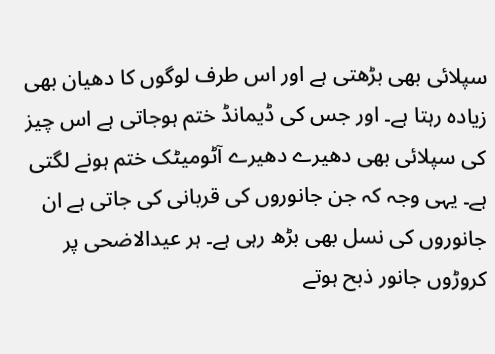سپلائی بھی بڑھتی ہے اور اس طرف لوگوں کا دھیان بھی زیادہ رہتا ہے۔ اور جس کی ڈیمانڈ ختم ہوجاتی ہے اس چیز کی سپلائی بھی دھیرے دھیرے آٹومیٹک ختم ہونے لگتی ہے۔ یہی وجہ کہ جن جانوروں کی قربانی کی جاتی ہے ان جانوروں کی نسل بھی بڑھ رہی ہے۔ ہر عیدالاضحی پر کروڑوں جانور ذبح ہوتے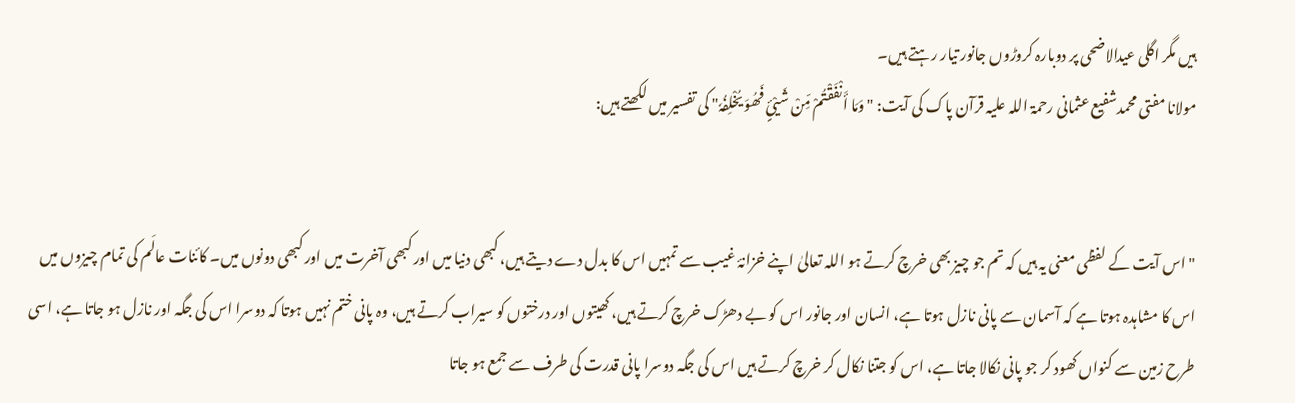ہیں مگر اگلی عیدالاضحی پر دوبارہ کروڑوں جانور تیار رہتے ہیں۔
مولانا مفتی محمدشفیع عثمانی رحمۃ اللہ علیہ قرآن پاک کی آیت: "وَمَا أَنْفَقْتُمْ مِّنْ شَیْیٍٔ فَھُوَ یُخْلِفُہٗ" کی تفسیر میں لکھتے ہیں:


" اس آیت کے لفظی معنی یہ ہیں کہ تم جو چیز بھی خرچ کرتے ہو اللہ تعالیٰ اپنے خزانۂ غیب سے تمہیں اس کا بدل دے دیتے ہیں، کبھی دنیا میں اور کبھی آخرت میں اور کبھی دونوں میں۔ کائنات عالَم کی تمام چیزوں میں اس کا مشاہدہ ہوتا ہے کہ آسمان سے پانی نازل ہوتا ہے، انسان اور جانور اس کو بے دھڑک خرچ کرتے ہیں، کھیتوں اور درختوں کو سیراب کرتے ہیں، وہ پانی ختم نہیں ہوتا کہ دوسرا اس کی جگہ اور نازل ہو جاتا ہے، اسی طرح زمین سے کنواں کھود کر جو پانی نکالا جاتا ہے، اس کو جتنا نکال کر خرچ کرتے ہیں اس کی جگہ دوسرا پانی قدرت کی طرف سے جمع ہو جاتا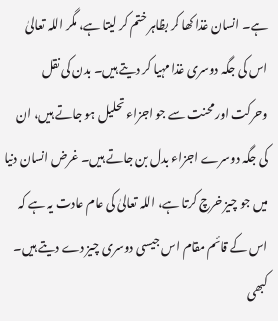ہے۔ انسان غذا کھا کر بظاہر ختم کر لیتا ہے، مگر اللہ تعالیٰ اس کی جگہ دوسری غذا مہیا کر دیتے ہیں۔ بدن کی نقل وحرکت اور محنت سے جو اجزاء تحلیل ہو جاتے ہیں، ان کی جگہ دوسرے اجزاء بدل بن جاتے ہیں۔ غرض انسان دنیا میں جو چیز خرچ کرتا ہے، اللہ تعالیٰ کی عام عادت یہ ہے کہ اس کے قائم مقام اس جیسی دوسری چیز دے دیتے ہیں۔ کبھی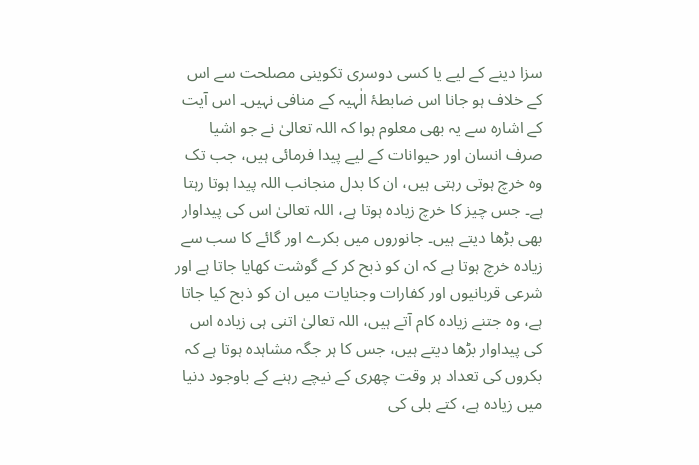سزا دینے کے لیے یا کسی دوسری تکوینی مصلحت سے اس کے خلاف ہو جانا اس ضابطۂ الٰہیہ کے منافی نہیں۔ اس آیت کے اشارہ سے یہ بھی معلوم ہوا کہ اللہ تعالیٰ نے جو اشیا صرف انسان اور حیوانات کے لیے پیدا فرمائی ہیں، جب تک وہ خرچ ہوتی رہتی ہیں، ان کا بدل منجانب اللہ پیدا ہوتا رہتا ہے۔ جس چیز کا خرچ زیادہ ہوتا ہے، اللہ تعالیٰ اس کی پیداوار بھی بڑھا دیتے ہیں۔ جانوروں میں بکرے اور گائے کا سب سے زیادہ خرچ ہوتا ہے کہ ان کو ذبح کر کے گوشت کھایا جاتا ہے اور شرعی قربانیوں اور کفارات وجنایات میں ان کو ذبح کیا جاتا ہے، وہ جتنے زیادہ کام آتے ہیں، اللہ تعالیٰ اتنی ہی زیادہ اس کی پیداوار بڑھا دیتے ہیں، جس کا ہر جگہ مشاہدہ ہوتا ہے کہ بکروں کی تعداد ہر وقت چھری کے نیچے رہنے کے باوجود دنیا میں زیادہ ہے، کتے بلی کی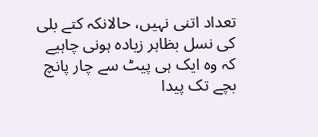تعداد اتنی نہیں، حالانکہ کتے بلی کی نسل بظاہر زیادہ ہونی چاہیے کہ وہ ایک ہی پیٹ سے چار پانچ بچے تک پیدا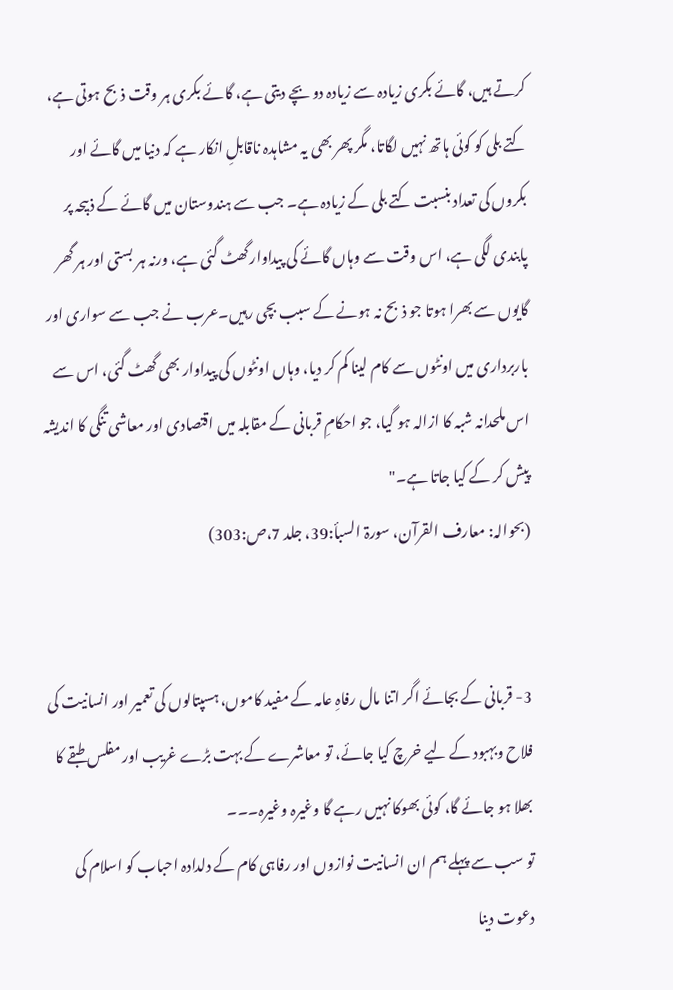کرتے ہیں، گائے بکری زیادہ سے زیادہ دو بچے دیتی ہے، گائے بکری ہر وقت ذبح ہوتی ہے، کتے بلی کو کوئی ہاتھ نہیں لگاتا، مگر پھر بھی یہ مشاہدہ ناقابلِ انکار ہے کہ دنیا میں گائے اور بکروں کی تعداد بنسبت کتے بلی کے زیادہ ہے۔ جب سے ہندوستان میں گائے کے ذبیحہ پر پابندی لگی ہے، اس وقت سے وہاں گائے کی پیداوارگھٹ گئی ہے، ورنہ ہر بستی اور ہر گھر گایوں سے بھرا ہوتا جو ذبح نہ ہونے کے سبب بچی رہیں۔عرب نے جب سے سواری اور باربرداری میں اونٹوں سے کام لینا کم کر دیا، وہاں اونٹوں کی پیداوار بھی گھٹ گئی، اس سے اس ملحدانہ شبہ کا ازالہ ہو گیا، جو احکامِ قربانی کے مقابلہ میں اقتصادی اور معاشی تنگی کا اندیشہ پیش کر کے کیا جاتا ہے۔"
(بحوالہ: معارف القرآن، سورۃ السبأ:39، جلد 7،ص:303)


3- قربانی کے بجائے اگر اتنا مال رفاہِ عامہ کے مفید کاموں، ہسپتالوں کی تعمیر اور انسانیت کی فلاح وبہبود کے لیے خرچ کیا جائے، تو معاشرے کے بہت بڑے غریب اور مفلس طبقے کا بھلا ہو جائے گا، کوئی بھوکا نہیں رہے گا وغیرہ وغیرہ۔۔۔
تو سب سے پہلے ہم‌ ان انسانیت نوازوں اور رفاہی کام کے دلدادہ احباب کو اسلام کی دعوت دینا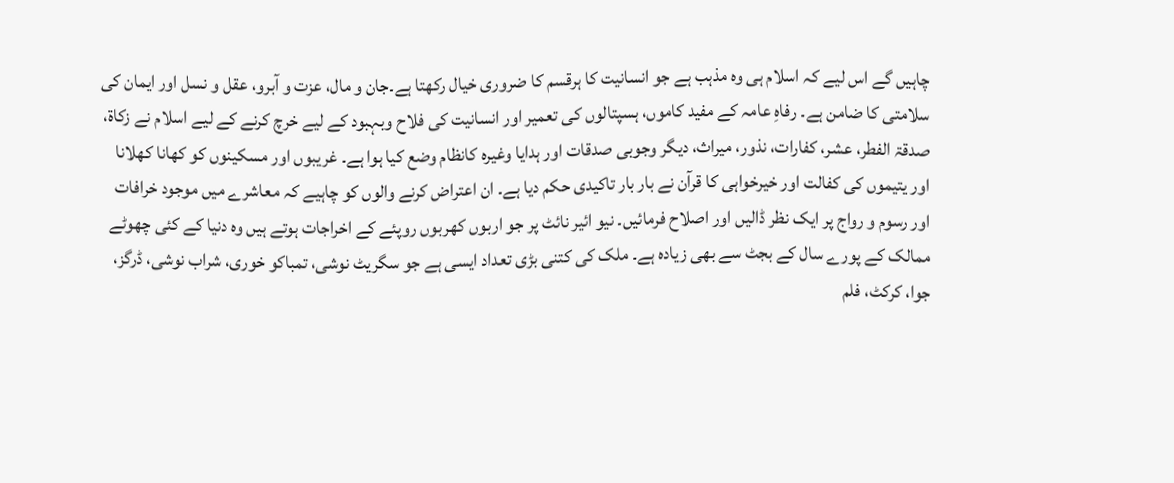چاہیں گے اس لیے کہ اسلام ہی وہ مذہب ہے جو انسانیت کا ہرقسم کا ضروری خیال رکھتا ہے۔‌جان و مال، عزت و آبرو، عقل و نسل اور ایمان کی سلامتی کا ضامن ہے۔ رفاہِ عامہ کے مفید کاموں، ہسپتالوں کی تعمیر اور انسانیت کی فلاح وبہبود کے لیے خرچ کرنے کے لیے اسلام نے زکاۃ، صدقۃ الفطر، عشر، کفارات، نذور، میراث، دیگر وجوبی صدقات اور ہدایا وغیرہ کانظام وضع کیا ہوا ہے۔ غریبوں اور مسکینوں کو کھانا کھلانا اور یتیموں کی کفالت اور خیرخواہی کا قرآن نے بار بار تاکیدی حکم دیا ہے۔ ان اعتراض کرنے والوں کو چاہیے کہ معاشرے میں موجود خرافات اور رسوم و رواج پر ایک نظر ڈالیں اور اصلاح فرمائیں۔ نیو ائیر نائٹ پر جو اربوں کھربوں روپئے کے اخراجات ہوتے ہیں وہ دنیا کے کئی چھوٹے ممالک کے پورے سال کے بجٹ سے بھی زیادہ ہے۔ ملک کی کتنی بڑی تعداد ایسی ہے جو سگریٹ نوشی، تمباکو خوری، شراب نوشی، ڈرگز، جوا، کرکٹ، فلم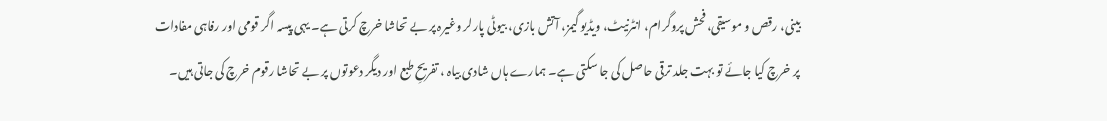بینی، رقص و موسیقی، فحش پروگرام، انٹرنیٹ، ویڈیو گیمز، آتش بازی، بیوٹی پارلر وغیرہ پر بے تحاشا خرچ کرتی ہے۔ یہی پیسہ اگر قومی اور رفاہی مفادات پر خرچ کیا جائے تو بہت جلد ترقی حاصل کی جا سکتی ہے۔ ہمارے ہاں شادی بیاہ ، تفریحِ طبع اور دیگر دعوتوں پر بے تحاشا رقوم خرچ کی جاتی ہیں۔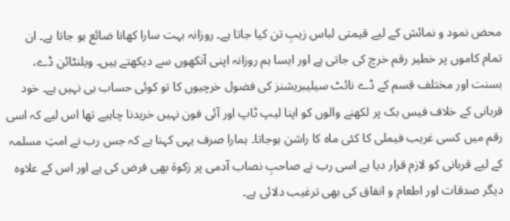محض نمود و نمائش کے لیے قیمتی لباس زیبِ تن کیا جاتا ہے۔ روزانہ بہت سارا کھانا ضائع ہو جاتا ہے۔ ان تمام کاموں پر خطیر رقم خرچ کی جاتی ہے اور ایسا ہم روزانہ اپنی آنکھوں سے دیکھتے ہیں۔ ویلنٹائن ڈے، بسنت اور مختلف قسم کے ڈے نائٹ سیلیبریشنز کی فضول خرچیوں کا تو کوئی حساب ہی نہیں ہے‌۔ خود قربانی کے خلاف فیس بک پر لکھنے والوں کو اپنا لیپ ٹاپ اور آئی فون نہیں خریدنا چاہیے تھا اس لیے کہ اسی رقم میں کسی غریب فیملی کا کئی ماہ کا راشن ہوجاتا۔ ہمارا صرف یہی کہنا ہے کہ جس رب نے امتِ مسلمہ کے لیے قربانی کو لازم قرار دیا ہے اسی رب نے صاحبِ نصاب آدمی پر زکوۃ بھی فرض کی ہے اور اس کے علاوہ دیگر صدقات اور اطعام و انفاق کی بھی ترغیب دلائی ہے۔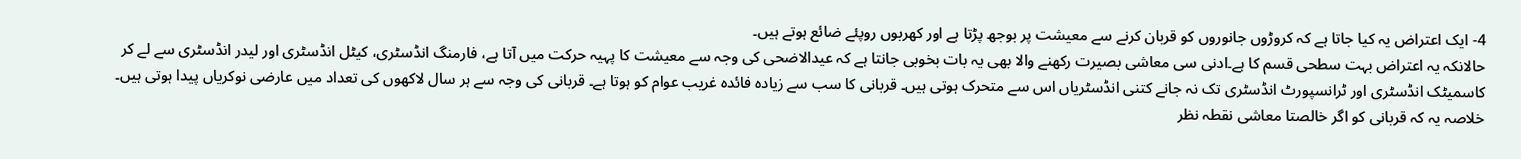4- ایک اعتراض یہ کیا جاتا ہے کہ کروڑوں جانوروں کو قربان کرنے سے معیشت پر بوجھ پڑتا ہے اور کھربوں روپئے ضائع ہوتے ہیں۔
حالانکہ یہ اعتراض بہت سطحی قسم کا ہے۔‌ادنی سی معاشی بصیرت رکھنے والا بھی یہ بات بخوبی جانتا ہے کہ عیدالاضحی کی وجہ سے معیشت کا پہیہ حرکت میں آتا ہے، فارمنگ انڈسٹری، کیٹل انڈسٹری اور لیدر انڈسٹری سے لے کر کاسمیٹک انڈسٹری اور ٹرانسپورٹ انڈسٹری تک نہ جانے کتنی انڈسٹریاں اس سے متحرک ہوتی ہیں۔ قربانی کا سب سے زیادہ فائدہ غریب عوام کو ہوتا ہے۔ قربانی کی وجہ سے ہر سال لاکھوں کی تعداد میں عارضی نوکریاں پیدا ہوتی ہیں۔
خلاصہ یہ کہ ‌قربانی کو اگر خالصتا معاشی نقطہ نظر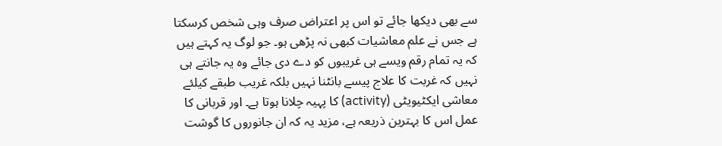سے بھی دیکھا جائے تو اس پر اعتراض صرف وہی شخص کرسکتا ہے جس نے علم معاشیات کبھی نہ پڑھی ہو۔ جو لوگ یہ کہتے ہیں کہ یہ تمام رقم ویسے ہی غریبوں کو دے دی جائے وہ یہ جانتے ہی نہیں کہ غربت کا علاج پیسے بانٹنا نہیں بلکہ غریب طبقے کیلئے معاشی ایکٹیویٹی (activity) کا پہیہ چلانا ہوتا ہے۔ اور قربانی کا عمل اس کا بہترین ذریعہ ہے، مزید یہ کہ ان جانوروں کا گوشت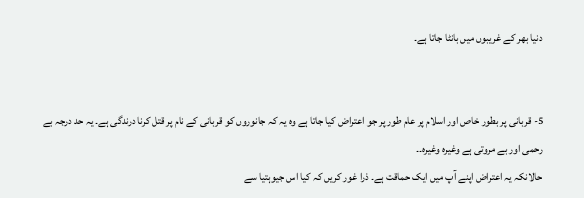دنیا بھر کے غریبوں میں بانٹا جاتا ہے۔


5- قربانی پر بطور خاص اور اسلام پر عام طور پر جو اعتراض کیا جاتا ہے وہ یہ کہ جانوروں کو قربانی کے نام پر قتل کرنا درندگی ہے۔ یہ حد درجہ بے رحمی اور بے مروتی ہے وغیرہ وغیرہ۔۔
حالانکہ یہ اعتراض اپنے آپ میں ایک حماقت ہے۔‌ ذرا غور کریں کہ کیا اس جیوہتیا سے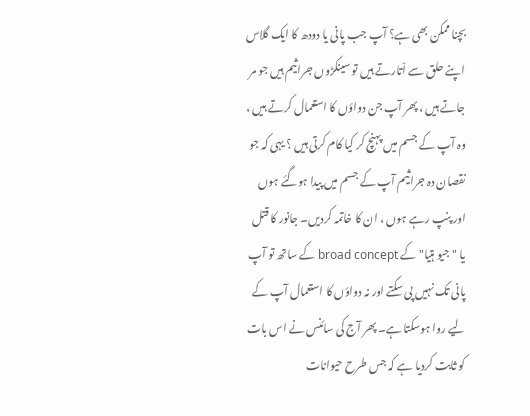بچنا ممکن بھی ہے؟ آپ جب پانی یا دودھ کا ایک گلاس اپنے حلق سے اْتارتے ہیں تو سینکڑوں جراثیم ہیں جو مر جاتے ہیں ، پھر آپ جن دواؤں کا استعمال کرتے ہیں ، وہ آپ کے جسم میں پہنچ کر کیا کام کرتی ہیں ؟ یہی کہ جو نقصان دہ جراثیم آپ کے جسم میں پیدا ہوگئے ہوں اور پنپ رہے ہوں ، ان کا خاتمہ کردیں۔ جانور کا قتل یا "جیو ہتیا" کے broad concept کے ساتھ تو آپ پانی تک نہیں پی سکتے اور نہ دواؤں کا استعمال آپ کے لیے روا ہوسکتا ہے۔ پھر آج کی سائنس نے اس بات کو ثابت کردیا ہے کہ جس طرح حیوانات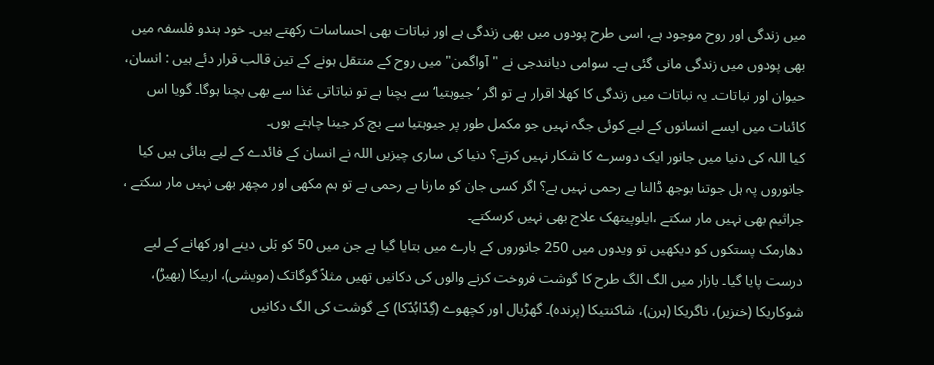میں زندگی اور روح موجود ہے، اسی طرح پودوں میں بھی زندگی ہے اور نباتات بھی احساسات رکھتے ہیں۔ خود ہندو فلسفہ میں بھی پودوں میں زندگی مانی گئی ہے۔ سوامی دیانندجی نے "آواگمن" میں روح کے منتقل ہونے کے تین قالب قرار دئے ہیں : انسان، حیوان اور نباتات۔ یہ نباتات میں زندگی کا کھلا اقرار ہے تو اگر ’جیوہتیا‘ سے بچنا ہے تو نباتاتی غذا سے بھی بچنا ہوگا۔ گویا اس کائنات میں ایسے انسانوں کے لیے کوئی جگہ نہیں جو مکمل طور پر جیوہتیا سے بچ کر جینا چاہتے ہوں۔
کیا اللہ کی دنیا میں جانور ایک دوسرے کا شکار نہیں کرتے؟ دنیا کی ساری چیزیں اللہ نے انسان کے فائدے کے لیے بنائی ہیں کیا جانوروں پہ ہل جوتنا بوجھ ڈالنا بے رحمی نہیں ہے؟ اگر کسی جان کو مارنا بے رحمی ہے تو ہم مکھی اور مچھر بھی نہیں مار سکتے ، جراثیم بھی نہیں مار سکتے ،ایلوپیتھک علاج بھی نہیں کرسکتے۔
دھارمک پستکوں کو دیکھیں تو ویدوں میں 250 جانوروں کے بارے میں بتایا گیا ہے جن میں 50 کو بَلی دینے اور کھانے کے لیے درست پایا گیا۔ بازار میں الگ الگ طرح کا گوشت فروخت کرنے والوں کی دکانیں تھیں مثلاً گوگاتک (مویشی)، اربیکا (بھیڑ)، شوکاریکا (خنزیر)، ناگریکا (ہرن)، شاکنتیکا (پرندہ)۔ گھڑیال اور کچھوے (گِدّابُدّکا) کے گوشت کی الگ دکانیں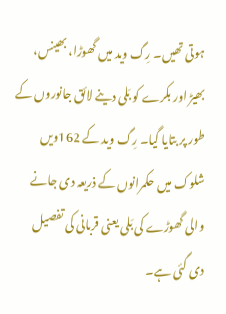ہوتی تھیں۔ رِگ وید میں گھوڑا، بھینس، بھیڑ اور بکرے کو بَلی دینے لائق جانوروں کے طور پر بتایا گیا۔ رِگ وید کے 162ویں شلوک میں حکمرانوں کے ذریعہ دی جانے والی گھوڑے کی بَلی یعنی قربانی کی تفصیل دی گئی ہے۔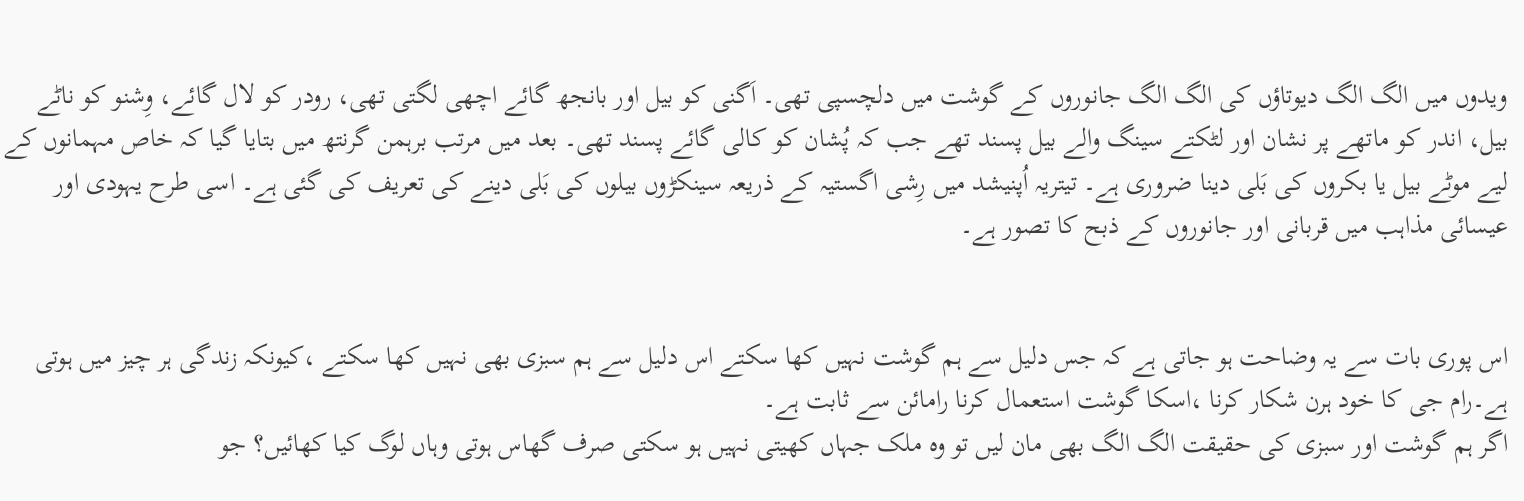ویدوں میں الگ الگ دیوتاؤں کی الگ الگ جانوروں کے گوشت میں دلچسپی تھی۔ اَگنی کو بیل اور بانجھ گائے اچھی لگتی تھی، رودر کو لال گائے، وِشنو کو ناٹے بیل، اندر کو ماتھے پر نشان اور لٹکتے سینگ والے بیل پسند تھے جب کہ پُشان کو کالی گائے پسند تھی۔ بعد میں مرتب برہمن گرنتھ میں بتایا گیا کہ خاص مہمانوں کے لیے موٹے بیل یا بکروں کی بَلی دینا ضروری ہے۔ تیتریہ اُپنیشد میں رِشی اگستیہ کے ذریعہ سینکڑوں بیلوں کی بَلی دینے کی تعریف کی گئی ہے۔ اسی طرح یہودی اور عیسائی مذاہب میں قربانی اور جانوروں کے ذبح کا تصور ہے‌۔


اس‌ پوری بات سے یہ وضاحت ہو جاتی ہے کہ جس دلیل سے ہم گوشت نہیں کھا سکتے اس دلیل سے ہم سبزی بھی نہیں کھا سکتے ،کیونکہ زندگی ہر چیز میں ہوتی ہے۔رام جی کا خود ہرن شکار کرنا ،اسکا گوشت استعمال کرنا رامائن سے ثابت ہے۔
اگر ہم گوشت اور سبزی کی حقیقت الگ الگ بھی مان لیں تو وہ ملک جہاں کھیتی نہیں ہو سکتی صرف گھاس ہوتی وہاں لوگ کیا کھائیں؟ جو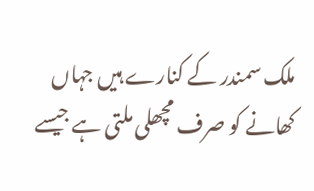ملک سمندر کے کنارے ہیں جہاں کھانے کو صرف مچھلی ملتی ہے جیسے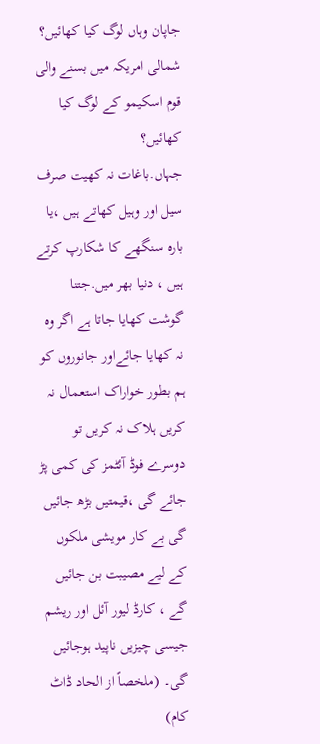جاپان وہاں لوگ کیا کھائیں؟
شمالی امریکہ میں بسنے والی قوم اسکیمو کے لوگ کیا کھائیں؟
جہاں.باغات نہ کھیت صرف سیل اور وہیل کھاتے ہیں ،یا بارہ سنگھے کا شکارپ کرتے ہیں ، دنیا بھر میں.جتنا گوشت کھایا جاتا ہے اگر وہ نہ کھایا جائےاور جانوروں کو ہم بطور خواراک استعمال نہ کریں ہلاک نہ کریں تو دوسرے فوڈ آئٹمز کی کمی پڑ جائے گی ،قیمتیں بڑھ جائیں گی بے کار مویشی ملکوں کے لیے مصیبت بن جائیں گے ، کارڈ لیور آئل اور ریشم جیسی چیزیں ناپید ہوجائیں گی۔ (ملخصاً از الحاد ڈاٹ کام)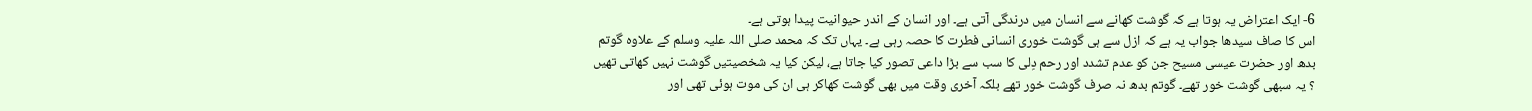6- ایک اعتراض یہ ہوتا ہے کہ گوشت کھانے سے انسان میں درندگی آتی ہے۔ اور انسان کے اندر حیوانیت پیدا ہوتی ہے۔
اس کا صاف سیدھا جواب یہ ہے کہ ازل سے ہی گوشت خوری انسانی فطرت کا حصہ رہی ہے۔ یہاں تک کہ محمد صلی اللہ علیہ وسلم کے علاوہ گوتم بدھ اور حضرت عیسی مسیح جن کو عدم تشدد اور رحم دِلی کا سب سے بڑا داعی تصور کیا جاتا ہے، لیکن کیا یہ شخصیتیں گوشت نہیں کھاتی تھیں ؟ یہ سبھی گوشت خور تھے۔ گوتم بدھ نہ صرف گوشت خور تھے بلکہ آخری وقت میں بھی گوشت کھاکر ہی ان کی موت ہوئی تھی اور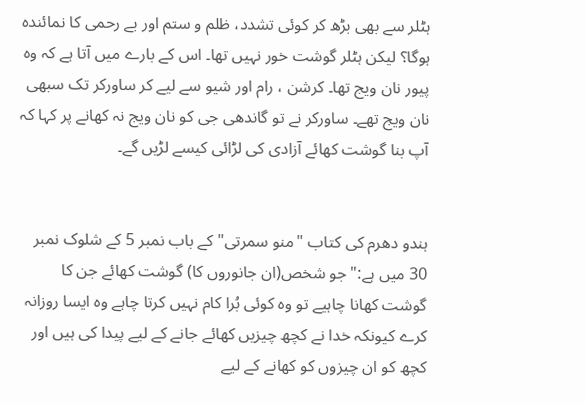ہٹلر سے بھی بڑھ کر کوئی تشدد، ظلم و ستم اور بے رحمی کا نمائندہ ہوگا؟ لیکن ہٹلر گوشت خور نہیں تھا۔ اس کے بارے میں آتا ہے کہ وہ پیور نان ویج تھا۔ کرشن ، رام اور شیو سے لیے کر ساورکر تک سبھی نان ویج تھے۔ ساورکر نے تو گاندھی جی کو نان ویج نہ کھانے پر کہا کہ آپ بنا گوشت کھائے آزادی کی لڑائی کیسے لڑیں گے۔


ہندو دھرم کی کتاب "منو سمرتی" کے باب نمبر 5 کے شلوک نمبر 30 میں ہے:"جو شخص(ان جانوروں کا) گوشت کھائے جن کا گوشت کھانا چاہیے تو وہ کوئی بُرا کام نہیں کرتا چاہے وہ ایسا روزانہ کرے کیونکہ خدا نے کچھ چیزیں کھائے جانے کے لیے پیدا کی ہیں اور کچھ کو ان چیزوں کو کھانے کے لیے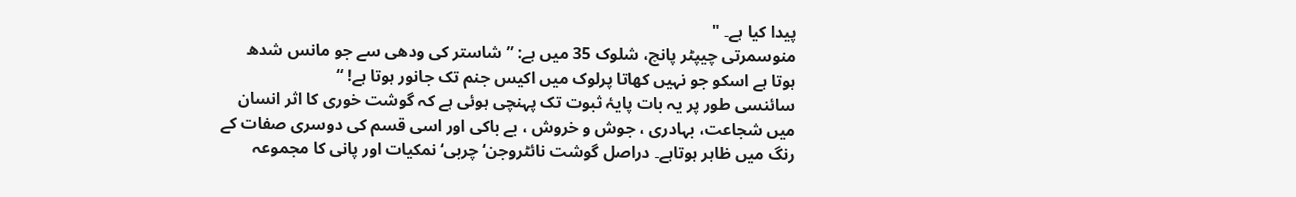پیدا کیا ہے۔ "
منوسمرتی‌ چیپٹر پانچ، شلوک 35 میں ہے: ” شاستر کی ودھی سے جو مانس شدھ ہوتا ہے اسکو جو نہیں کھاتا پرلوک میں اکیس جنم تک جانور ہوتا ہے! “
سائنسی طور پر یہ بات پایۂ ثبوت تک پہنچی ہوئی ہے کہ گوشت خوری کا اثر انسان میں شجاعت، بہادری ، جوش و خروش ، بے باکی اور اسی قسم کی دوسری صفات کے رنگ میں ظاہر ہوتاہے۔ دراصل گوشت نائٹروجن‘ چربی‘ نمکیات اور پانی کا مجموعہ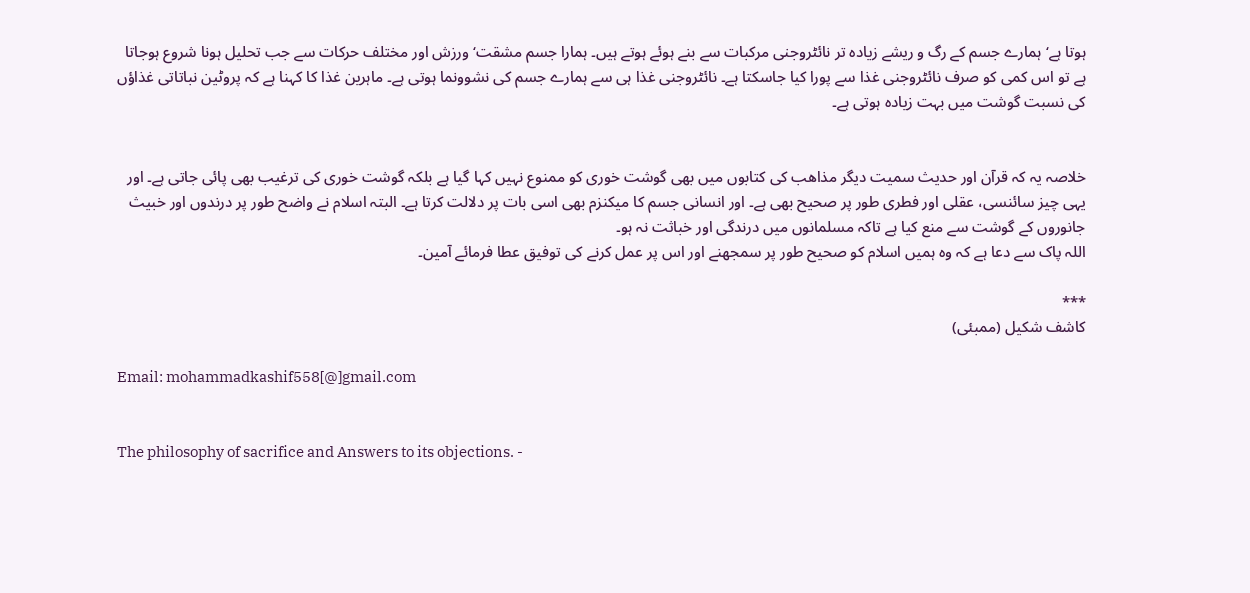ہوتا ہے‘ ہمارے جسم کے رگ و ریشے زیادہ تر نائٹروجنی مرکبات سے بنے ہوئے ہوتے ہیں۔ ہمارا جسم مشقت‘ ورزش اور مختلف حرکات سے جب تحلیل ہونا شروع ہوجاتا ہے تو اس کمی کو صرف نائٹروجنی غذا سے پورا کیا جاسکتا ہے۔ نائٹروجنی غذا ہی سے ہمارے جسم کی نشوونما ہوتی ہے۔ ماہرین غذا کا کہنا ہے کہ پروٹین نباتاتی غذاؤں کی نسبت گوشت میں بہت زیادہ ہوتی ہے۔


خلاصہ یہ کہ قرآن اور حدیث سمیت دیگر مذاھب کی کتابوں میں بھی گوشت خوری کو ممنوع نہیں کہا گیا ہے بلکہ گوشت خوری کی ترغیب بھی پائی جاتی ہے۔ اور یہی چیز سائنسی، عقلی اور فطری طور پر صحیح بھی ہے۔ اور انسانی جسم کا میکنزم بھی اسی بات پر دلالت کرتا ہے۔ البتہ اسلام نے واضح طور پر درندوں اور خبیث جانوروں کے گوشت سے منع کیا ہے تاکہ مسلمانوں میں درندگی اور خباثت نہ ہو۔
اللہ پاک سے دعا ہے کہ وہ ہمیں اسلام کو صحیح طور پر سمجھنے اور اس پر عمل کرنے کی توفیق عطا فرمائے آمین۔

***
کاشف شکیل (ممبئی)

Email: mohammadkashif558[@]gmail.com


The philosophy of sacrifice and Answers to its objections. -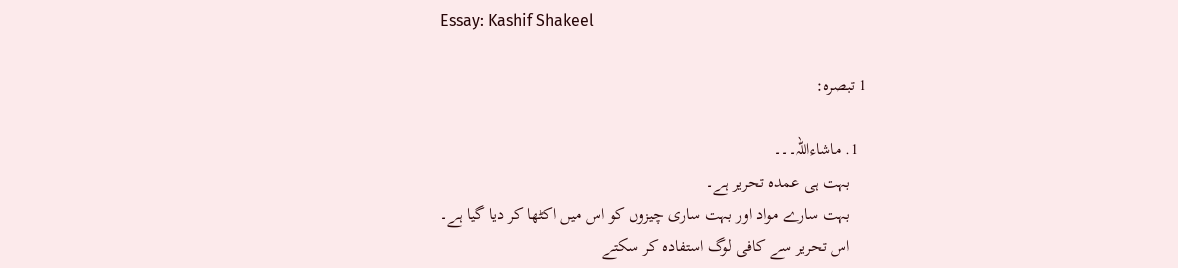Essay: Kashif Shakeel

1 تبصرہ:

  1. ماشاءاللہ۔۔۔
    بہت ہی عمدہ تحریر ہے۔
    بہت سارے مواد اور بہت ساری چیزوں کو اس میں اکٹھا کر دیا گیا ہے۔
    اس تحریر سے کافی لوگ استفادہ کر سکتے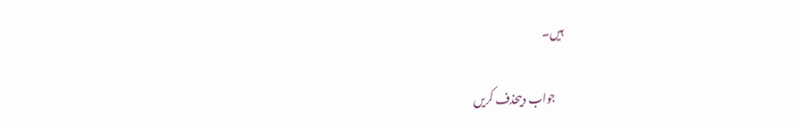ہیں۔

    جواب دیںحذف کریں